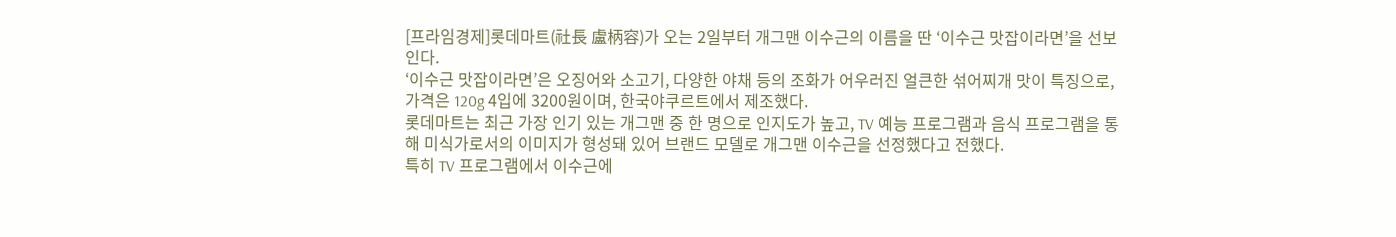[프라임경제]롯데마트(社長 盧柄容)가 오는 2일부터 개그맨 이수근의 이름을 딴 ‘이수근 맛잡이라면’을 선보인다.
‘이수근 맛잡이라면’은 오징어와 소고기, 다양한 야채 등의 조화가 어우러진 얼큰한 섞어찌개 맛이 특징으로, 가격은 120g 4입에 3200원이며, 한국야쿠르트에서 제조했다.
롯데마트는 최근 가장 인기 있는 개그맨 중 한 명으로 인지도가 높고, TV 예능 프로그램과 음식 프로그램을 통해 미식가로서의 이미지가 형성돼 있어 브랜드 모델로 개그맨 이수근을 선정했다고 전했다.
특히 TV 프로그램에서 이수근에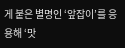게 붙은 별명인 ‘앞잡이’를 응용해 ‘맛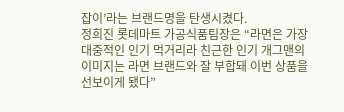잡이’라는 브랜드명을 탄생시켰다.
정희진 롯데마트 가공식품팀장은 “라면은 가장 대중적인 인기 먹거리라 친근한 인기 개그맨의 이미지는 라면 브랜드와 잘 부합돼 이번 상품을 선보이게 됐다”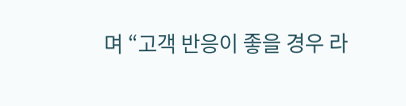며 “고객 반응이 좋을 경우 라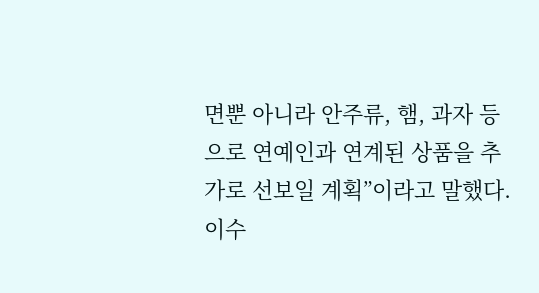면뿐 아니라 안주류, 햄, 과자 등으로 연예인과 연계된 상품을 추가로 선보일 계획”이라고 말했다.
이수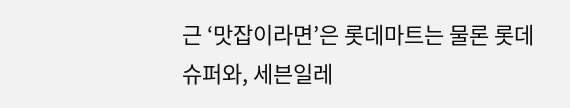근 ‘맛잡이라면’은 롯데마트는 물론 롯데슈퍼와, 세븐일레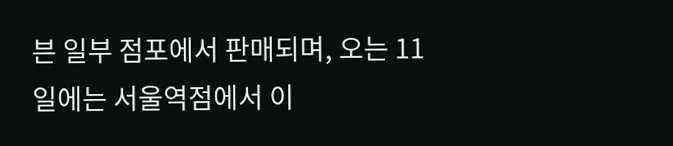븐 일부 점포에서 판매되며, 오는 11일에는 서울역점에서 이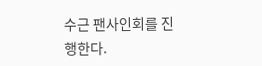수근 팬사인회를 진행한다.